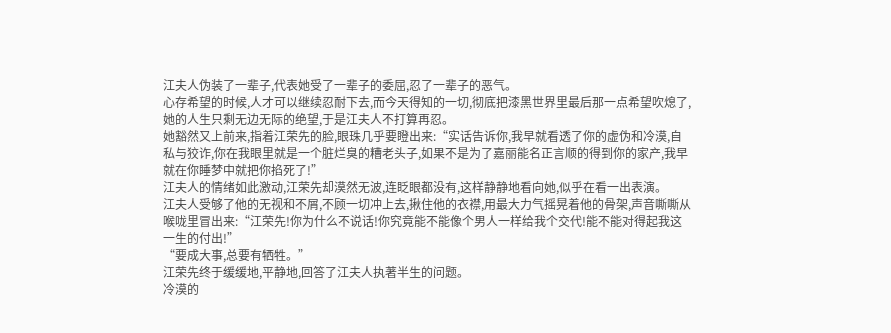江夫人伪装了一辈子,代表她受了一辈子的委屈,忍了一辈子的恶气。
心存希望的时候,人才可以继续忍耐下去,而今天得知的一切,彻底把漆黑世界里最后那一点希望吹熄了,她的人生只剩无边无际的绝望,于是江夫人不打算再忍。
她豁然又上前来,指着江荣先的脸,眼珠几乎要瞪出来:“实话告诉你,我早就看透了你的虚伪和冷漠,自私与狡诈,你在我眼里就是一个脏烂臭的糟老头子,如果不是为了嘉丽能名正言顺的得到你的家产,我早就在你睡梦中就把你掐死了!”
江夫人的情绪如此激动,江荣先却漠然无波,连眨眼都没有,这样静静地看向她,似乎在看一出表演。
江夫人受够了他的无视和不屑,不顾一切冲上去,揪住他的衣襟,用最大力气摇晃着他的骨架,声音嘶嘶从喉咙里冒出来:“江荣先!你为什么不说话!你究竟能不能像个男人一样给我个交代!能不能对得起我这一生的付出!”
“要成大事,总要有牺牲。”
江荣先终于缓缓地,平静地,回答了江夫人执著半生的问题。
冷漠的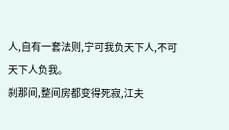人,自有一套法则,宁可我负天下人,不可天下人负我。
刹那间,整间房都变得死寂,江夫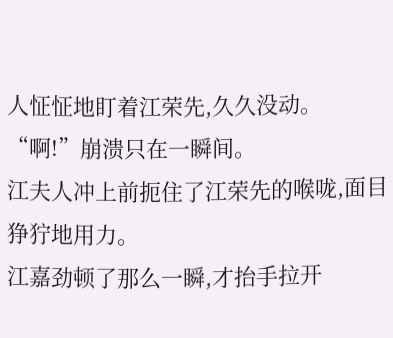人怔怔地盯着江荣先,久久没动。
“啊!”崩溃只在一瞬间。
江夫人冲上前扼住了江荣先的喉咙,面目狰狞地用力。
江嘉劲顿了那么一瞬,才抬手拉开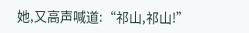她,又高声喊道:“祁山,祁山!”